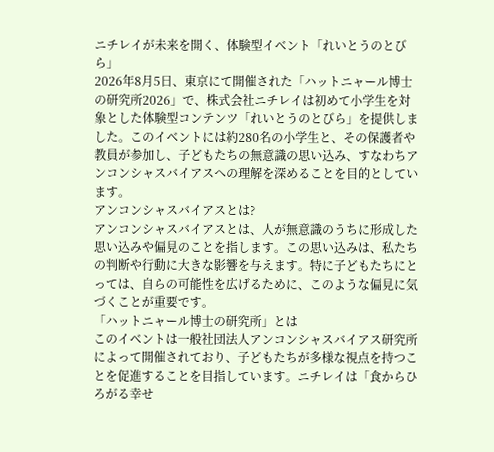ニチレイが未来を開く、体験型イベント「れいとうのとびら」
2026年8月5日、東京にて開催された「ハットニャール博士の研究所2026」で、株式会社ニチレイは初めて小学生を対象とした体験型コンテンツ「れいとうのとびら」を提供しました。このイベントには約280名の小学生と、その保護者や教員が参加し、子どもたちの無意識の思い込み、すなわちアンコンシャスバイアスへの理解を深めることを目的としています。
アンコンシャスバイアスとは?
アンコンシャスバイアスとは、人が無意識のうちに形成した思い込みや偏見のことを指します。この思い込みは、私たちの判断や行動に大きな影響を与えます。特に子どもたちにとっては、自らの可能性を広げるために、このような偏見に気づくことが重要です。
「ハットニャール博士の研究所」とは
このイベントは一般社団法人アンコンシャスバイアス研究所によって開催されており、子どもたちが多様な視点を持つことを促進することを目指しています。ニチレイは「食からひろがる幸せ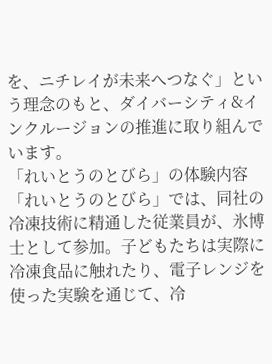を、ニチレイが未来へつなぐ」という理念のもと、ダイバーシティ&インクルージョンの推進に取り組んでいます。
「れいとうのとびら」の体験内容
「れいとうのとびら」では、同社の冷凍技術に精通した従業員が、氷博士として参加。子どもたちは実際に冷凍食品に触れたり、電子レンジを使った実験を通じて、冷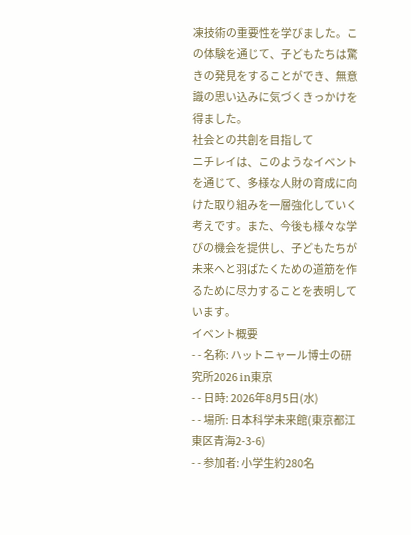凍技術の重要性を学びました。この体験を通じて、子どもたちは驚きの発見をすることができ、無意識の思い込みに気づくきっかけを得ました。
社会との共創を目指して
ニチレイは、このようなイベントを通じて、多様な人財の育成に向けた取り組みを一層強化していく考えです。また、今後も様々な学びの機会を提供し、子どもたちが未来へと羽ばたくための道筋を作るために尽力することを表明しています。
イベント概要
- - 名称: ハットニャール博士の研究所2026 in東京
- - 日時: 2026年8月5日(水)
- - 場所: 日本科学未来館(東京都江東区青海2-3-6)
- - 参加者: 小学生約280名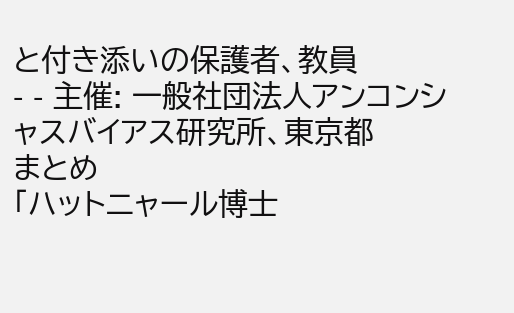と付き添いの保護者、教員
- - 主催: 一般社団法人アンコンシャスバイアス研究所、東京都
まとめ
「ハットニャール博士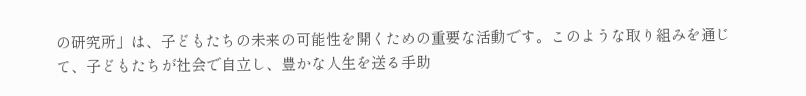の研究所」は、子どもたちの未来の可能性を開くための重要な活動です。このような取り組みを通じて、子どもたちが社会で自立し、豊かな人生を送る手助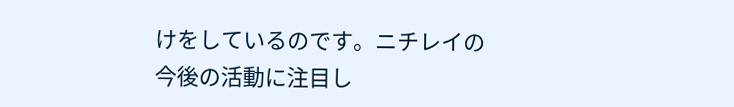けをしているのです。ニチレイの今後の活動に注目し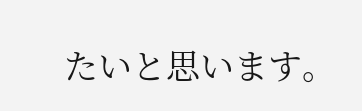たいと思います。